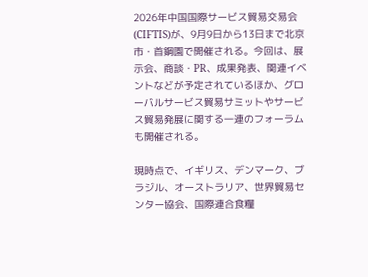2026年中国国際サービス貿易交易会(CIFTIS)が、9月9日から13日まで北京市・首鋼園で開催される。今回は、展示会、商談・PR、成果発表、関連イベントなどが予定されているほか、グローバルサービス貿易サミットやサービス貿易発展に関する一連のフォーラムも開催される。

現時点で、イギリス、デンマーク、ブラジル、オーストラリア、世界貿易センター協会、国際連合食糧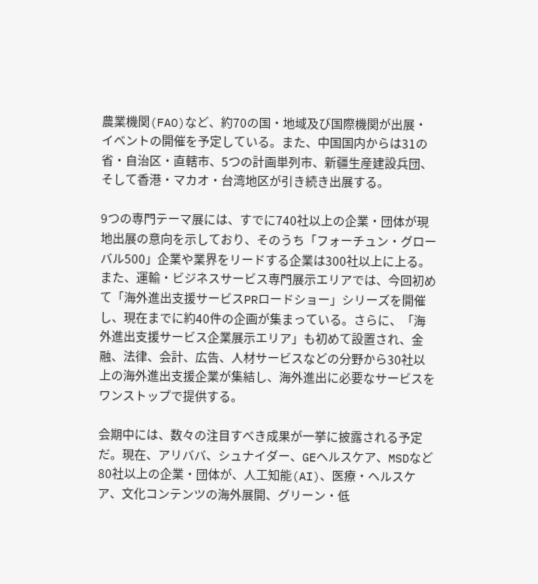農業機関(FAO)など、約70の国・地域及び国際機関が出展・イベントの開催を予定している。また、中国国内からは31の省・自治区・直轄市、5つの計画単列市、新疆生産建設兵団、そして香港・マカオ・台湾地区が引き続き出展する。

9つの専門テーマ展には、すでに740社以上の企業・団体が現地出展の意向を示しており、そのうち「フォーチュン・グローバル500」企業や業界をリードする企業は300社以上に上る。また、運輸・ビジネスサービス専門展示エリアでは、今回初めて「海外進出支援サービスPRロードショー」シリーズを開催し、現在までに約40件の企画が集まっている。さらに、「海外進出支援サービス企業展示エリア」も初めて設置され、金融、法律、会計、広告、人材サービスなどの分野から30社以上の海外進出支援企業が集結し、海外進出に必要なサービスをワンストップで提供する。

会期中には、数々の注目すべき成果が一挙に披露される予定だ。現在、アリババ、シュナイダー、GEヘルスケア、MSDなど80社以上の企業・団体が、人工知能(AI)、医療・ヘルスケア、文化コンテンツの海外展開、グリーン・低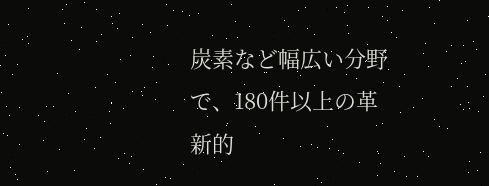炭素など幅広い分野で、180件以上の革新的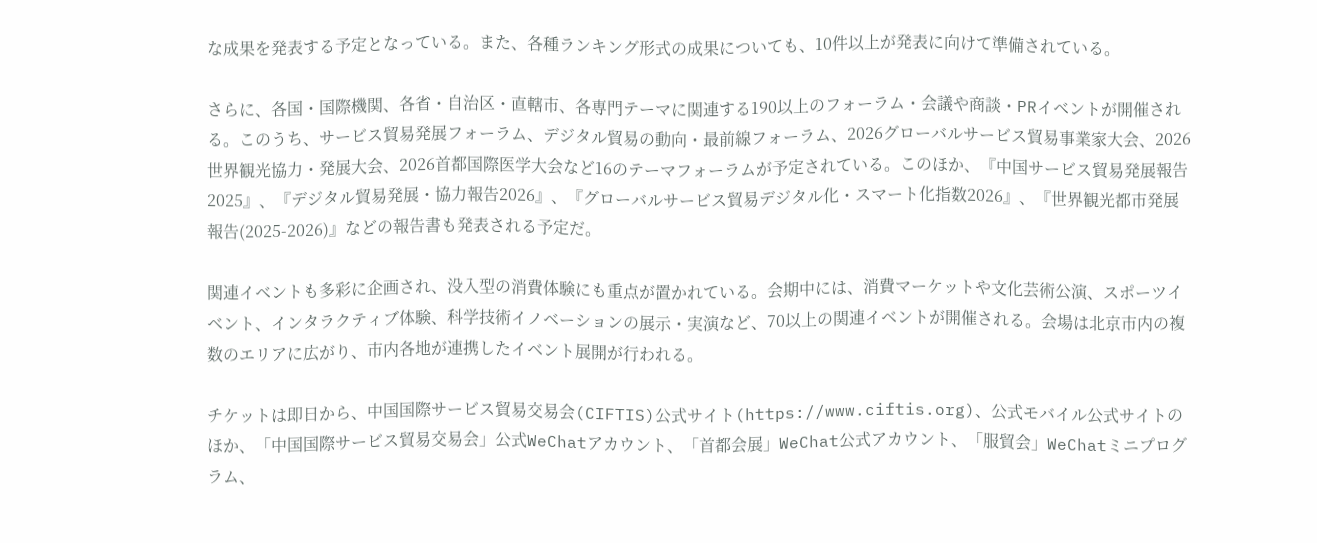な成果を発表する予定となっている。また、各種ランキング形式の成果についても、10件以上が発表に向けて準備されている。

さらに、各国・国際機関、各省・自治区・直轄市、各専門テーマに関連する190以上のフォーラム・会議や商談・PRイベントが開催される。このうち、サービス貿易発展フォーラム、デジタル貿易の動向・最前線フォーラム、2026グローバルサービス貿易事業家大会、2026世界観光協力・発展大会、2026首都国際医学大会など16のテーマフォーラムが予定されている。このほか、『中国サービス貿易発展報告2025』、『デジタル貿易発展・協力報告2026』、『グローバルサービス貿易デジタル化・スマート化指数2026』、『世界観光都市発展報告(2025-2026)』などの報告書も発表される予定だ。

関連イベントも多彩に企画され、没入型の消費体験にも重点が置かれている。会期中には、消費マーケットや文化芸術公演、スポーツイベント、インタラクティブ体験、科学技術イノベーションの展示・実演など、70以上の関連イベントが開催される。会場は北京市内の複数のエリアに広がり、市内各地が連携したイベント展開が行われる。

チケットは即日から、中国国際サービス貿易交易会(CIFTIS)公式サイト(https://www.ciftis.org)、公式モバイル公式サイトのほか、「中国国際サービス貿易交易会」公式WeChatアカウント、「首都会展」WeChat公式アカウント、「服貿会」WeChatミニプログラム、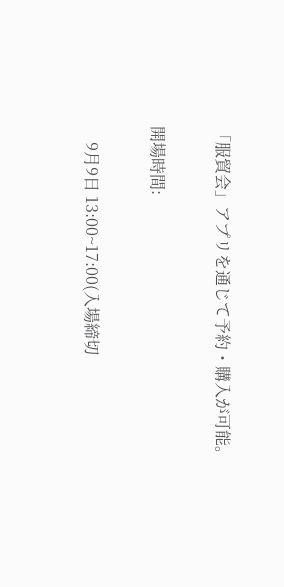「服貿会」アプリを通じて予約・購入が可能。

開場時間:

    9月9日 13:00~17:00(入場締切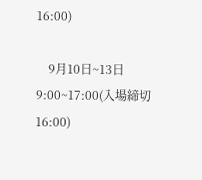16:00)

    9月10日~13日 9:00~17:00(入場締切 16:00)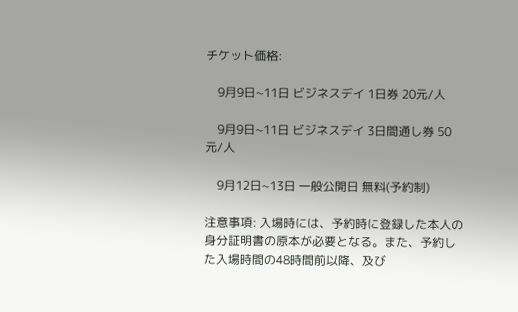チケット価格:

    9月9日~11日 ビジネスデイ 1日券 20元/人

    9月9日~11日 ビジネスデイ 3日間通し券 50元/人

    9月12日~13日 一般公開日 無料(予約制)

注意事項: 入場時には、予約時に登録した本人の身分証明書の原本が必要となる。また、予約した入場時間の48時間前以降、及び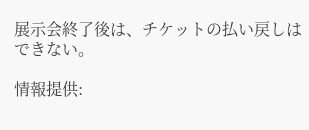展示会終了後は、チケットの払い戻しはできない。

情報提供: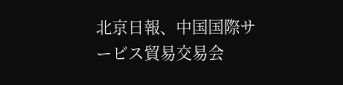北京日報、中国国際サービス貿易交易会